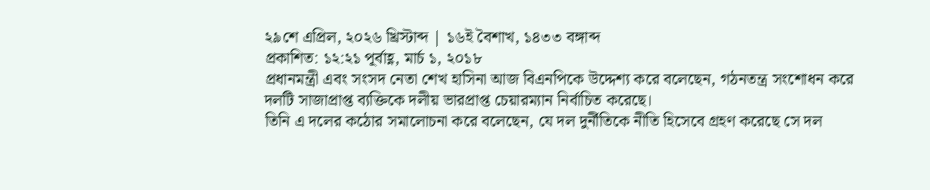২৯শে এপ্রিল, ২০২৬ খ্রিস্টাব্দ | ১৬ই বৈশাখ, ১৪৩৩ বঙ্গাব্দ
প্রকাশিত: ১২:২১ পূর্বাহ্ণ, মার্চ ১, ২০১৮
প্রধানমন্ত্রী এবং সংসদ নেতা শেখ হাসিনা আজ বিএনপিকে উদ্দেশ্য করে বলেছেন, গঠনতন্ত্র সংশোধন করে দলটি সাজাপ্রাপ্ত ব্যক্তিকে দলীয় ভারপ্রাপ্ত চেয়ারম্যান নির্বাচিত করেছে।
তিনি এ দলের কঠোর সমালোচনা করে বলেছেন, যে দল দুর্নীতিকে নীতি হিসেবে গ্রহণ করেছে সে দল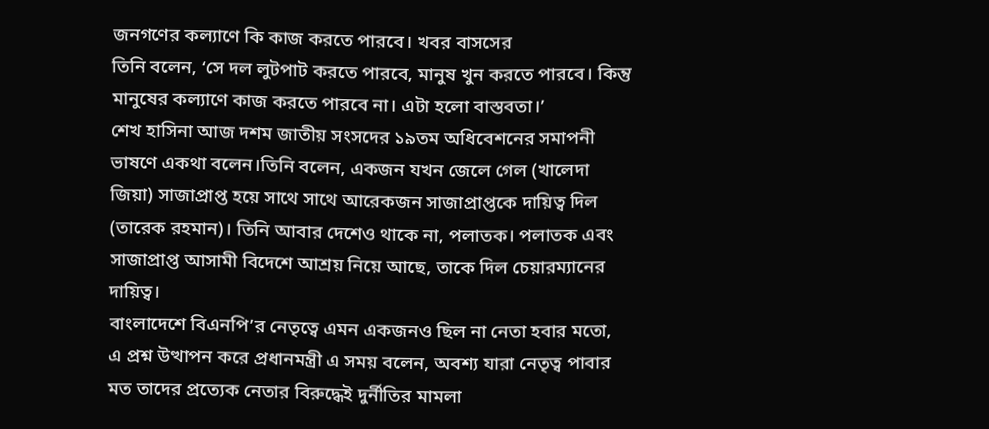জনগণের কল্যাণে কি কাজ করতে পারবে। খবর বাসসের
তিনি বলেন, ‘সে দল লুটপাট করতে পারবে, মানুষ খুন করতে পারবে। কিন্তু মানুষের কল্যাণে কাজ করতে পারবে না। এটা হলো বাস্তবতা।’
শেখ হাসিনা আজ দশম জাতীয় সংসদের ১৯তম অধিবেশনের সমাপনী ভাষণে একথা বলেন।তিনি বলেন, একজন যখন জেলে গেল (খালেদা জিয়া) সাজাপ্রাপ্ত হয়ে সাথে সাথে আরেকজন সাজাপ্রাপ্তকে দায়িত্ব দিল (তারেক রহমান)। তিনি আবার দেশেও থাকে না, পলাতক। পলাতক এবং সাজাপ্রাপ্ত আসামী বিদেশে আশ্রয় নিয়ে আছে, তাকে দিল চেয়ারম্যানের দায়িত্ব।
বাংলাদেশে বিএনপি’র নেতৃত্বে এমন একজনও ছিল না নেতা হবার মতো, এ প্রশ্ন উত্থাপন করে প্রধানমন্ত্রী এ সময় বলেন, অবশ্য যারা নেতৃত্ব পাবার মত তাদের প্রত্যেক নেতার বিরুদ্ধেই দুর্নীতির মামলা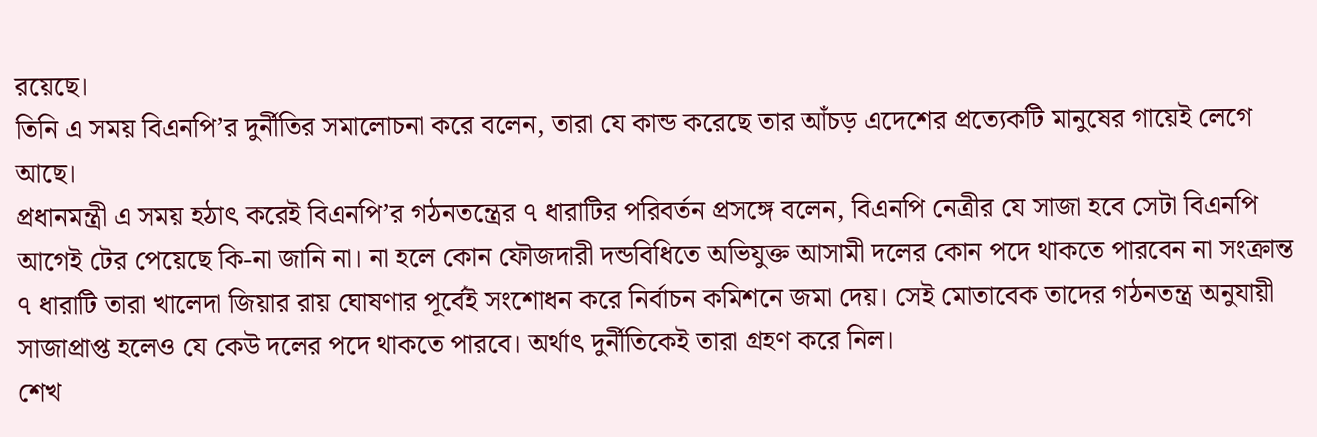রয়েছে।
তিনি এ সময় বিএনপি’র দুর্নীতির সমালোচনা করে বলেন, তারা যে কান্ড করেছে তার আঁচড় এদেশের প্রত্যেকটি মানুষের গায়েই লেগে আছে।
প্রধানমন্ত্রী এ সময় হঠাৎ করেই বিএনপি’র গঠনতন্ত্রের ৭ ধারাটির পরিবর্তন প্রসঙ্গে বলেন, বিএনপি নেত্রীর যে সাজা হবে সেটা বিএনপি আগেই টের পেয়েছে কি-না জানি না। না হলে কোন ফৌজদারী দন্ডবিধিতে অভিযুক্ত আসামী দলের কোন পদে থাকতে পারবেন না সংক্রান্ত ৭ ধারাটি তারা খালেদা জিয়ার রায় ঘোষণার পূর্বেই সংশোধন করে নির্বাচন কমিশনে জমা দেয়। সেই মোতাবেক তাদের গঠনতন্ত্র অনুযায়ী সাজাপ্রাপ্ত হলেও যে কেউ দলের পদে থাকতে পারবে। অর্থাৎ দুর্নীতিকেই তারা গ্রহণ করে নিল।
শেখ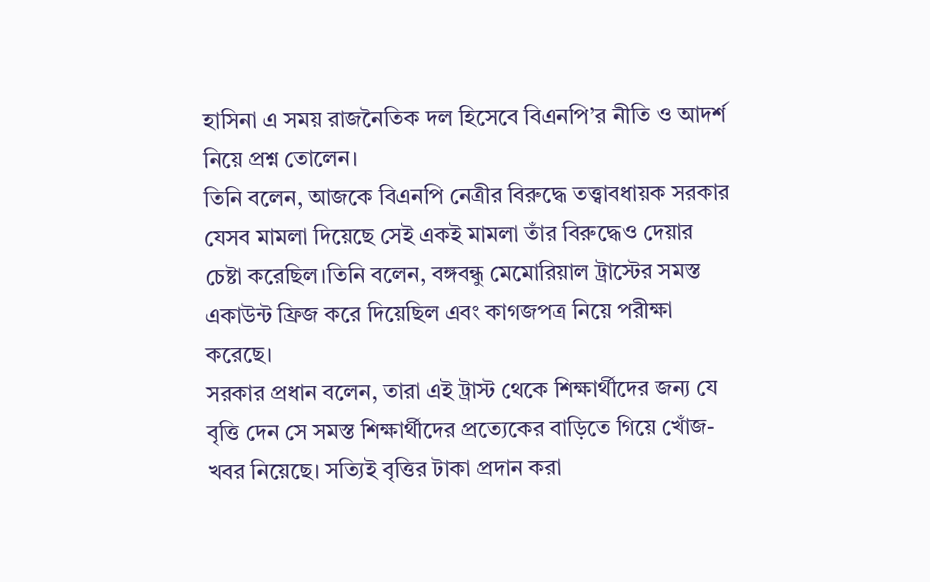হাসিনা এ সময় রাজনৈতিক দল হিসেবে বিএনপি’র নীতি ও আদর্শ নিয়ে প্রশ্ন তোলেন।
তিনি বলেন, আজকে বিএনপি নেত্রীর বিরুদ্ধে তত্ত্বাবধায়ক সরকার যেসব মামলা দিয়েছে সেই একই মামলা তাঁর বিরুদ্ধেও দেয়ার চেষ্টা করেছিল।তিনি বলেন, বঙ্গবন্ধু মেমোরিয়াল ট্রাস্টের সমস্ত একাউন্ট ফ্রিজ করে দিয়েছিল এবং কাগজপত্র নিয়ে পরীক্ষা করেছে।
সরকার প্রধান বলেন, তারা এই ট্রাস্ট থেকে শিক্ষার্থীদের জন্য যে বৃত্তি দেন সে সমস্ত শিক্ষার্থীদের প্রত্যেকের বাড়িতে গিয়ে খোঁজ-খবর নিয়েছে। সত্যিই বৃত্তির টাকা প্রদান করা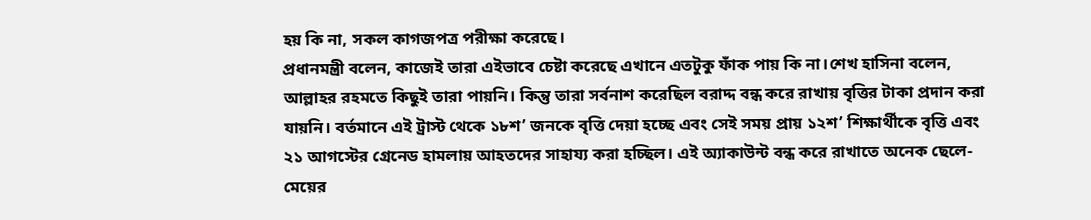হয় কি না, সকল কাগজপত্র পরীক্ষা করেছে।
প্রধানমন্ত্রী বলেন, কাজেই তারা এইভাবে চেষ্টা করেছে এখানে এতটুকু ফাঁক পায় কি না।শেখ হাসিনা বলেন, আল্লাহর রহমতে কিছুই তারা পায়নি। কিন্তু তারা সর্বনাশ করেছিল বরাদ্দ বন্ধ করে রাখায় বৃত্তির টাকা প্রদান করা যায়নি। বর্তমানে এই ট্রাস্ট থেকে ১৮শ’ জনকে বৃত্তি দেয়া হচ্ছে এবং সেই সময় প্রায় ১২শ’ শিক্ষার্থীকে বৃত্তি এবং ২১ আগস্টের গ্রেনেড হামলায় আহতদের সাহায্য করা হচ্ছিল। এই অ্যাকাউন্ট বন্ধ করে রাখাতে অনেক ছেলে-মেয়ের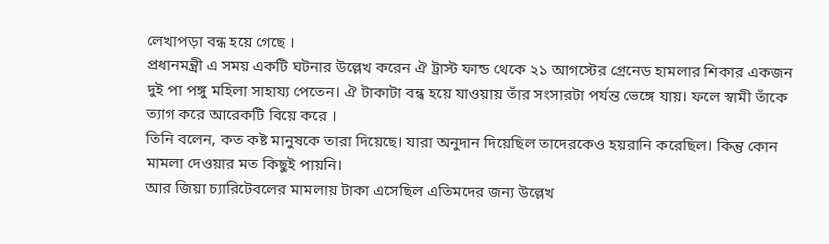লেখাপড়া বন্ধ হয়ে গেছে ।
প্রধানমন্ত্রী এ সময় একটি ঘটনার উল্লেখ করেন ঐ ট্রাস্ট ফান্ড থেকে ২১ আগস্টের গ্রেনেড হামলার শিকার একজন দুই পা পঙ্গু মহিলা সাহায্য পেতেন। ঐ টাকাটা বন্ধ হয়ে যাওয়ায় তাঁর সংসারটা পর্যন্ত ভেঙ্গে যায়। ফলে স্বামী তাঁকে ত্যাগ করে আরেকটি বিয়ে করে ।
তিনি বলেন, কত কষ্ট মানুষকে তারা দিয়েছে। যারা অনুদান দিয়েছিল তাদেরকেও হয়রানি করেছিল। কিন্তু কোন মামলা দেওয়ার মত কিছুই পায়নি।
আর জিয়া চ্যারিটেবলের মামলায় টাকা এসেছিল এতিমদের জন্য উল্লেখ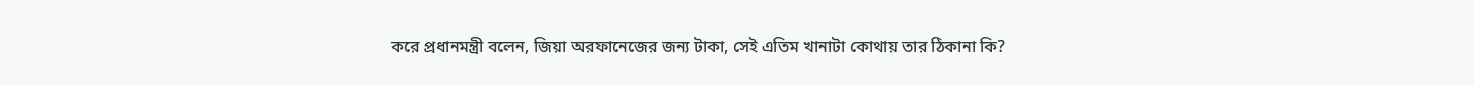করে প্রধানমন্ত্রী বলেন, জিয়া অরফানেজের জন্য টাকা, সেই এতিম খানাটা কোথায় তার ঠিকানা কি?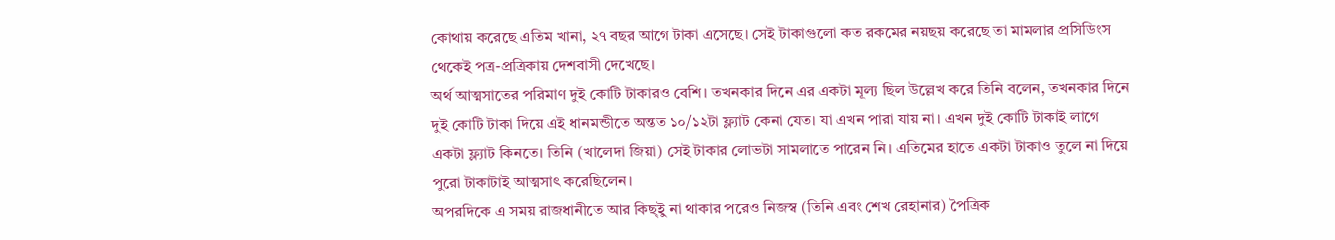কোথায় করেছে এতিম খানা, ২৭ বছর আগে টাকা এসেছে। সেই টাকাগুলো কত রকমের নয়ছয় করেছে তা মামলার প্রসিডিংস থেকেই পত্র-প্রত্রিকায় দেশবাসী দেখেছে।
অর্থ আত্মসাতের পরিমাণ দুই কোটি টাকারও বেশি। তখনকার দিনে এর একটা মূল্য ছিল উল্লেখ করে তিনি বলেন, তখনকার দিনে দুই কোটি টাকা দিয়ে এই ধানমন্ডীতে অন্তত ১০/১২টা ফ্ল্যাট কেনা যেত। যা এখন পারা যায় না। এখন দুই কোটি টাকাই লাগে একটা ফ্ল্যাট কিনতে। তিনি (খালেদা জিয়া) সেই টাকার লোভটা সামলাতে পারেন নি। এতিমের হাতে একটা টাকাও তুলে না দিয়ে পুরো টাকাটাই আত্মসাৎ করেছিলেন।
অপরদিকে এ সময় রাজধানীতে আর কিছ্ইু না থাকার পরেও নিজস্ব (তিনি এবং শেখ রেহানার) পৈত্রিক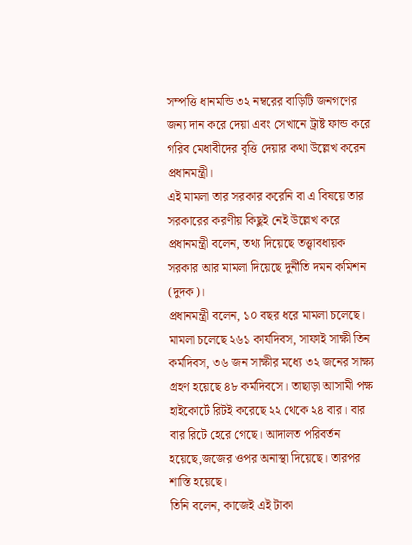সম্পত্তি ধানমন্ডি ৩২ নম্বরের বাড়িটি জনগণের জন্য দান করে দেয়া এবং সেখানে ট্রাষ্ট ফান্ড করে গরিব মেধাবীদের বৃত্তি দেয়ার কথা উল্লেখ করেন প্রধানমন্ত্রী।
এই মামলা তার সরকার করেনি বা এ বিষয়ে তার সরকারের করণীয় কিছুই নেই উল্লেখ করে প্রধানমন্ত্রী বলেন, তথ্য দিয়েছে তত্ত্বাবধায়ক সরকার আর মামলা দিয়েছে দুর্নীতি দমন কমিশন (দুদক)।
প্রধানমন্ত্রী বলেন, ১০ বছর ধরে মামলা চলেছে। মামলা চলেছে ২৬১ কার্যদিবস, সাফাই সাক্ষী তিন কর্মদিবস, ৩৬ জন সাক্ষীর মধ্যে ৩২ জনের সাক্ষ্য গ্রহণ হয়েছে ৪৮ কর্মদিবসে। তাছাড়া আসামী পক্ষ হাইকোর্টে রিটই করেছে ২২ থেকে ২৪ বার। বার বার রিটে হেরে গেছে। আদালত পরিবর্তন হয়েছে,জজের ওপর অনাস্থা দিয়েছে। তারপর শাস্তি হয়েছে।
তিনি বলেন, কাজেই এই টাকা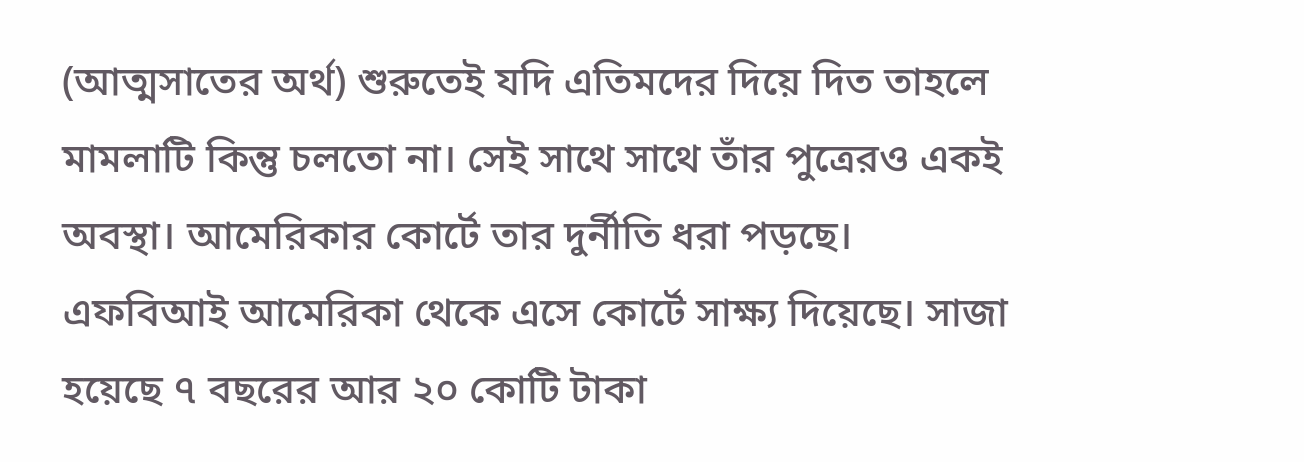(আত্মসাতের অর্থ) শুরুতেই যদি এতিমদের দিয়ে দিত তাহলে মামলাটি কিন্তু চলতো না। সেই সাথে সাথে তাঁর পুত্রেরও একই অবস্থা। আমেরিকার কোর্টে তার দুর্নীতি ধরা পড়ছে। এফবিআই আমেরিকা থেকে এসে কোর্টে সাক্ষ্য দিয়েছে। সাজা হয়েছে ৭ বছরের আর ২০ কোটি টাকা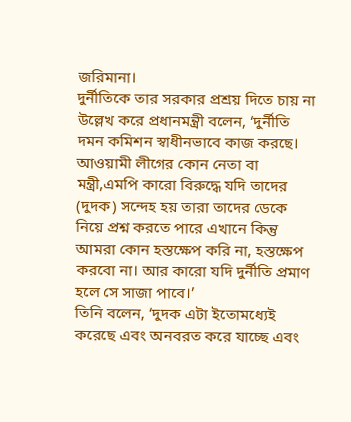জরিমানা।
দুর্নীতিকে তার সরকার প্রশ্রয় দিতে চায় না উল্লেখ করে প্রধানমন্ত্রী বলেন, ‘দুর্নীতি দমন কমিশন স্বাধীনভাবে কাজ করছে। আওয়ামী লীগের কোন নেতা বা মন্ত্রী,এমপি কারো বিরুদ্ধে যদি তাদের (দুদক) সন্দেহ হয় তারা তাদের ডেকে নিয়ে প্রশ্ন করতে পারে এখানে কিন্তু আমরা কোন হস্তক্ষেপ করি না, হস্তক্ষেপ করবো না। আর কারো যদি দুর্নীতি প্রমাণ হলে সে সাজা পাবে।’
তিনি বলেন, ‘দুদক এটা ইতোমধ্যেই করেছে এবং অনবরত করে যাচ্ছে এবং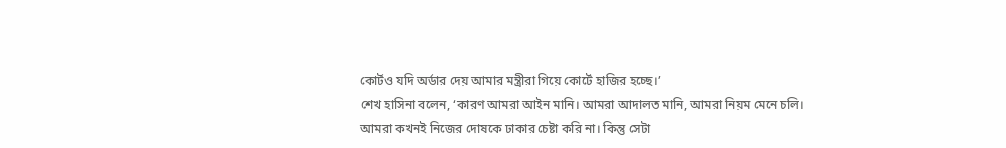কোর্টও যদি অর্ডার দেয় আমার মন্ত্রীরা গিয়ে কোর্টে হাজির হচ্ছে।’
শেখ হাসিনা বলেন, ‘কারণ আমরা আইন মানি। আমরা আদালত মানি, আমরা নিয়ম মেনে চলি। আমরা কখনই নিজের দোষকে ঢাকার চেষ্টা করি না। কিন্তু সেটা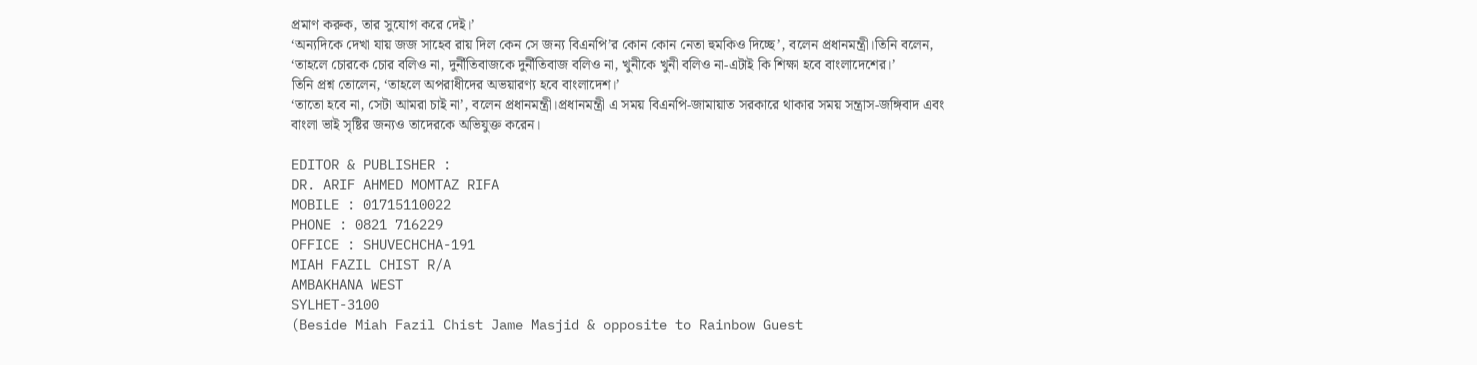প্রমাণ করুক, তার সুযোগ করে দেই।’
‘অন্যদিকে দেখা যায় জজ সাহেব রায় দিল কেন সে জন্য বিএনপি’র কোন কোন নেতা হুমকিও দিচ্ছে’, বলেন প্রধানমন্ত্রী।তিনি বলেন, ‘তাহলে চোরকে চোর বলিও না, দুর্নীতিবাজকে দুর্নীতিবাজ বলিও না, খুনীকে খুনী বলিও না-এটাই কি শিক্ষা হবে বাংলাদেশের।’
তিনি প্রশ্ন তোলেন, ‘তাহলে অপরাধীদের অভয়ারণ্য হবে বাংলাদেশ।’
‘তাতো হবে না, সেটা আমরা চাই না’, বলেন প্রধানমন্ত্রী।প্রধানমন্ত্রী এ সময় বিএনপি-জামায়াত সরকারে থাকার সময় সন্ত্রাস-জঙ্গিবাদ এবং বাংলা ভাই সৃষ্টির জন্যও তাদেরকে অভিযুক্ত করেন।

EDITOR & PUBLISHER :
DR. ARIF AHMED MOMTAZ RIFA
MOBILE : 01715110022
PHONE : 0821 716229
OFFICE : SHUVECHCHA-191
MIAH FAZIL CHIST R/A
AMBAKHANA WEST
SYLHET-3100
(Beside Miah Fazil Chist Jame Masjid & opposite to Rainbow Guest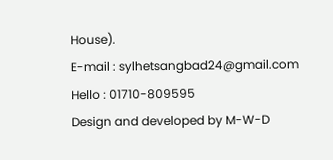House).
E-mail : sylhetsangbad24@gmail.com
Hello : 01710-809595
Design and developed by M-W-D